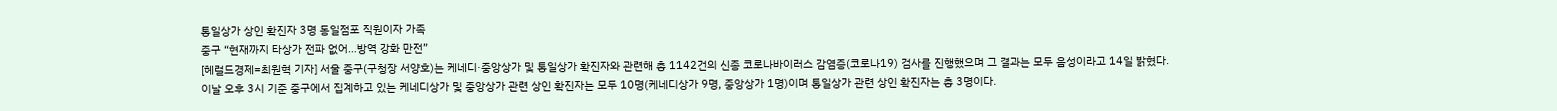통일상가 상인 확진자 3명 동일점포 직원이자 가족
중구 “현재까지 타상가 전파 없어…방역 강화 만전”
[헤럴드경제=최원혁 기자] 서울 중구(구청장 서양호)는 케네디·중앙상가 및 통일상가 확진자와 관련해 총 1142건의 신종 코로나바이러스 감염증(코로나19) 검사를 진행했으며 그 결과는 모두 음성이라고 14일 밝혔다.
이날 오후 3시 기준 중구에서 집계하고 있는 케네디상가 및 중앙상가 관련 상인 확진자는 모두 10명(케네디상가 9명, 중앙상가 1명)이며 통일상가 관련 상인 확진자는 총 3명이다.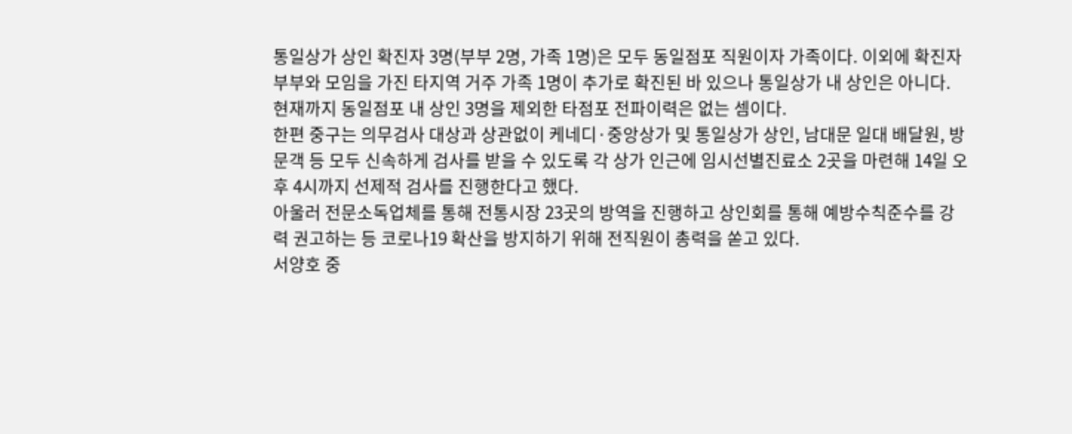통일상가 상인 확진자 3명(부부 2명, 가족 1명)은 모두 동일점포 직원이자 가족이다. 이외에 확진자 부부와 모임을 가진 타지역 거주 가족 1명이 추가로 확진된 바 있으나 통일상가 내 상인은 아니다. 현재까지 동일점포 내 상인 3명을 제외한 타점포 전파이력은 없는 셈이다.
한편 중구는 의무검사 대상과 상관없이 케네디·중앙상가 및 통일상가 상인, 남대문 일대 배달원, 방문객 등 모두 신속하게 검사를 받을 수 있도록 각 상가 인근에 임시선별진료소 2곳을 마련해 14일 오후 4시까지 선제적 검사를 진행한다고 했다.
아울러 전문소독업체를 통해 전통시장 23곳의 방역을 진행하고 상인회를 통해 예방수칙준수를 강력 권고하는 등 코로나19 확산을 방지하기 위해 전직원이 총력을 쏟고 있다.
서양호 중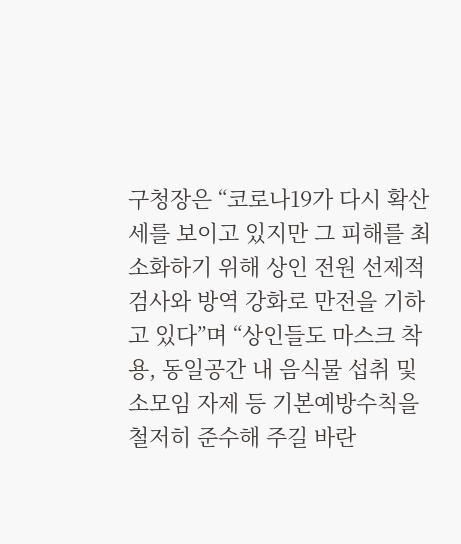구청장은 “코로나19가 다시 확산세를 보이고 있지만 그 피해를 최소화하기 위해 상인 전원 선제적 검사와 방역 강화로 만전을 기하고 있다”며 “상인들도 마스크 착용, 동일공간 내 음식물 섭취 및 소모임 자제 등 기본예방수칙을 철저히 준수해 주길 바란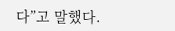다”고 말했다.